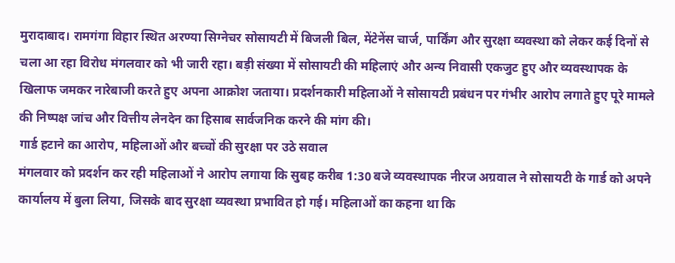मुरादाबाद। रामगंगा विहार स्थित अरण्या सिग्नेचर सोसायटी में बिजली बिल, मेंटेनेंस चार्ज, पार्किंग और सुरक्षा व्यवस्था को लेकर कई दिनों से चला आ रहा विरोध मंगलवार को भी जारी रहा। बड़ी संख्या में सोसायटी की महिलाएं और अन्य निवासी एकजुट हुए और व्यवस्थापक के खिलाफ जमकर नारेबाजी करते हुए अपना आक्रोश जताया। प्रदर्शनकारी महिलाओं ने सोसायटी प्रबंधन पर गंभीर आरोप लगाते हुए पूरे मामले की निष्पक्ष जांच और वित्तीय लेनदेन का हिसाब सार्वजनिक करने की मांग की।
गार्ड हटाने का आरोप, महिलाओं और बच्चों की सुरक्षा पर उठे सवाल
मंगलवार को प्रदर्शन कर रही महिलाओं ने आरोप लगाया कि सुबह करीब 1:30 बजे व्यवस्थापक नीरज अग्रवाल ने सोसायटी के गार्ड को अपने कार्यालय में बुला लिया, जिसके बाद सुरक्षा व्यवस्था प्रभावित हो गई। महिलाओं का कहना था कि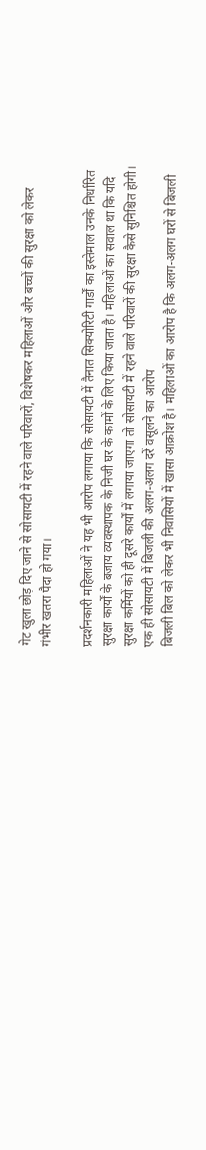गेट खुला छोड़ दिए जाने से सोसायटी में रहने वाले परिवारों, विशेषकर महिलाओं और बच्चों की सुरक्षा को लेकर गंभीर खतरा पैदा हो गया।

प्रदर्शनकारी महिलाओं ने यह भी आरोप लगाया कि सोसायटी में तैनात सिक्योरिटी गार्डों का इस्तेमाल उनके निर्धारित सुरक्षा कार्यों के बजाय व्यवस्थापक के निजी घर के कामों के लिए किया जाता है। महिलाओं का सवाल था कि यदि सुरक्षा कर्मियों को ही दूसरे कार्यों में लगाया जाएगा तो सोसायटी में रहने वाले परिवारों की सुरक्षा कैसे सुनिश्चित होगी।
एक ही सोसायटी में बिजली की अलग-अलग दरें वसूलने का आरोप
बिजली बिल को लेकर भी निवासियों में खासा आक्रोश है। महिलाओं का आरोप है कि अलग-अलग घरों से बिजली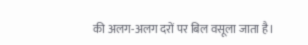की अलग-अलग दरों पर बिल वसूला जाता है।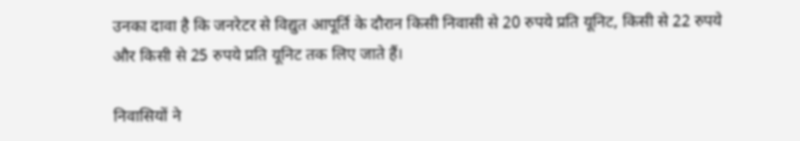उनका दावा है कि जनरेटर से विद्युत आपूर्ति के दौरान किसी निवासी से 20 रुपये प्रति यूनिट, किसी से 22 रुपये और किसी से 25 रुपये प्रति यूनिट तक लिए जाते हैं।

निवासियों ने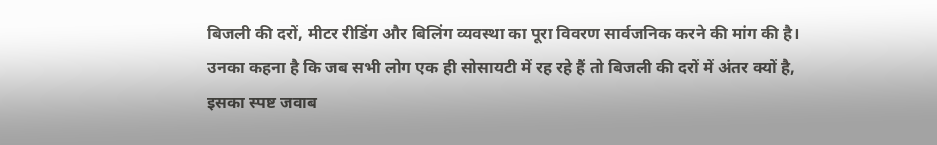बिजली की दरों, मीटर रीडिंग और बिलिंग व्यवस्था का पूरा विवरण सार्वजनिक करने की मांग की है। उनका कहना है कि जब सभी लोग एक ही सोसायटी में रह रहे हैं तो बिजली की दरों में अंतर क्यों है, इसका स्पष्ट जवाब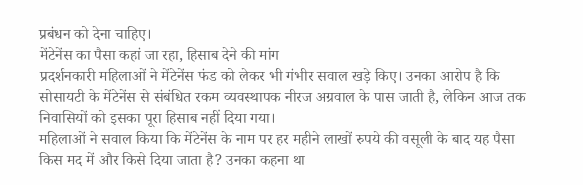प्रबंधन को देना चाहिए।
मेंटेनेंस का पैसा कहां जा रहा, हिसाब देने की मांग
प्रदर्शनकारी महिलाओं ने मेंटेनेंस फंड को लेकर भी गंभीर सवाल खड़े किए। उनका आरोप है कि सोसायटी के मेंटेनेंस से संबंधित रकम व्यवस्थापक नीरज अग्रवाल के पास जाती है, लेकिन आज तक निवासियों को इसका पूरा हिसाब नहीं दिया गया।
महिलाओं ने सवाल किया कि मेंटेनेंस के नाम पर हर महीने लाखों रुपये की वसूली के बाद यह पैसा किस मद में और किसे दिया जाता है? उनका कहना था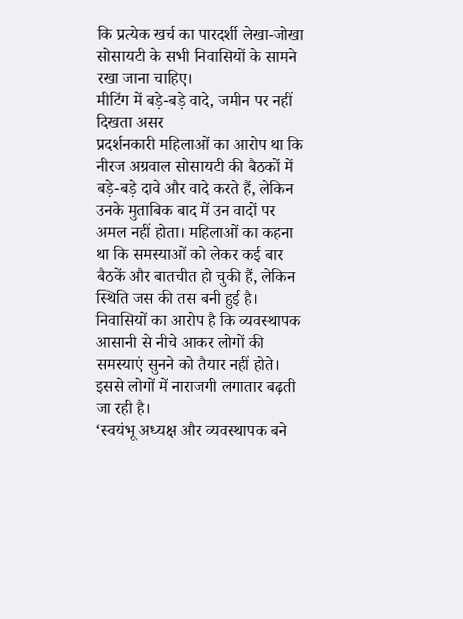कि प्रत्येक खर्च का पारदर्शी लेखा-जोखा सोसायटी के सभी निवासियों के सामने रखा जाना चाहिए।
मीटिंग में बड़े-बड़े वादे, जमीन पर नहीं दिखता असर
प्रदर्शनकारी महिलाओं का आरोप था कि नीरज अग्रवाल सोसायटी की बैठकों में बड़े-बड़े दावे और वादे करते हैं, लेकिन उनके मुताबिक बाद में उन वादों पर अमल नहीं होता। महिलाओं का कहना था कि समस्याओं को लेकर कई बार बैठकें और बातचीत हो चुकी हैं, लेकिन स्थिति जस की तस बनी हुई है।
निवासियों का आरोप है कि व्यवस्थापक आसानी से नीचे आकर लोगों की समस्याएं सुनने को तैयार नहीं होते। इससे लोगों में नाराजगी लगातार बढ़ती जा रही है।
‘स्वयंभू अध्यक्ष और व्यवस्थापक बने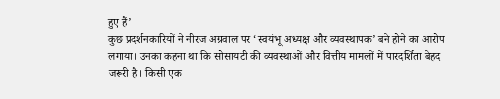हुए हैं’
कुछ प्रदर्शनकारियों ने नीरज अग्रवाल पर ‘स्वयंभू अध्यक्ष और व्यवस्थापक’ बने होने का आरोप लगाया। उनका कहना था कि सोसायटी की व्यवस्थाओं और वित्तीय मामलों में पारदर्शिता बेहद जरूरी है। किसी एक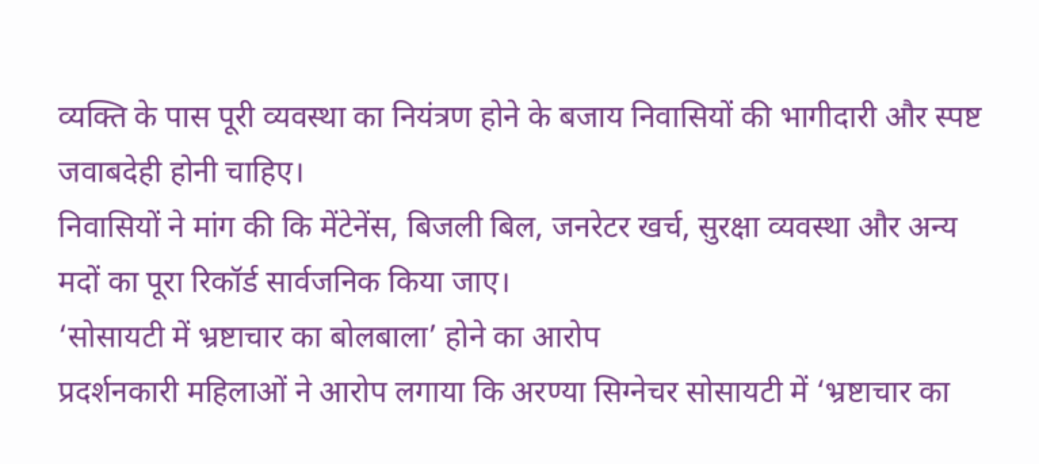व्यक्ति के पास पूरी व्यवस्था का नियंत्रण होने के बजाय निवासियों की भागीदारी और स्पष्ट जवाबदेही होनी चाहिए।
निवासियों ने मांग की कि मेंटेनेंस, बिजली बिल, जनरेटर खर्च, सुरक्षा व्यवस्था और अन्य मदों का पूरा रिकॉर्ड सार्वजनिक किया जाए।
‘सोसायटी में भ्रष्टाचार का बोलबाला’ होने का आरोप
प्रदर्शनकारी महिलाओं ने आरोप लगाया कि अरण्या सिग्नेचर सोसायटी में ‘भ्रष्टाचार का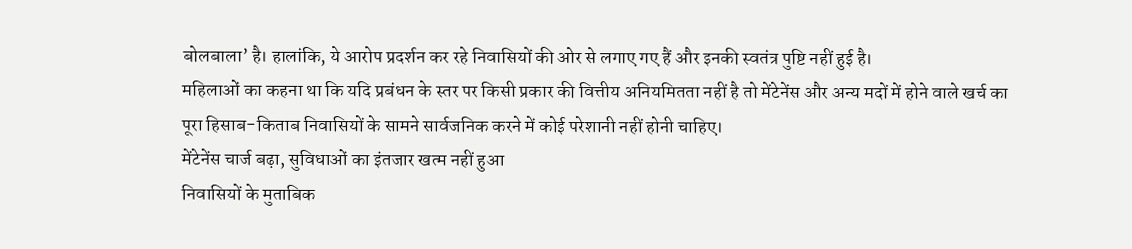बोलबाला’ है। हालांकि, ये आरोप प्रदर्शन कर रहे निवासियों की ओर से लगाए गए हैं और इनकी स्वतंत्र पुष्टि नहीं हुई है।
महिलाओं का कहना था कि यदि प्रबंधन के स्तर पर किसी प्रकार की वित्तीय अनियमितता नहीं है तो मेंटेनेंस और अन्य मदों में होने वाले खर्च का पूरा हिसाब-किताब निवासियों के सामने सार्वजनिक करने में कोई परेशानी नहीं होनी चाहिए।
मेंटेनेंस चार्ज बढ़ा, सुविधाओं का इंतजार खत्म नहीं हुआ
निवासियों के मुताबिक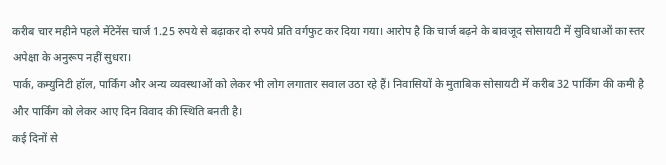करीब चार महीने पहले मेंटेनेंस चार्ज 1.25 रुपये से बढ़ाकर दो रुपये प्रति वर्गफुट कर दिया गया। आरोप है कि चार्ज बढ़ने के बावजूद सोसायटी में सुविधाओं का स्तर अपेक्षा के अनुरूप नहीं सुधरा।
पार्क, कम्युनिटी हॉल, पार्किंग और अन्य व्यवस्थाओं को लेकर भी लोग लगातार सवाल उठा रहे हैं। निवासियों के मुताबिक सोसायटी में करीब 32 पार्किंग की कमी है और पार्किंग को लेकर आए दिन विवाद की स्थिति बनती है।
कई दिनों से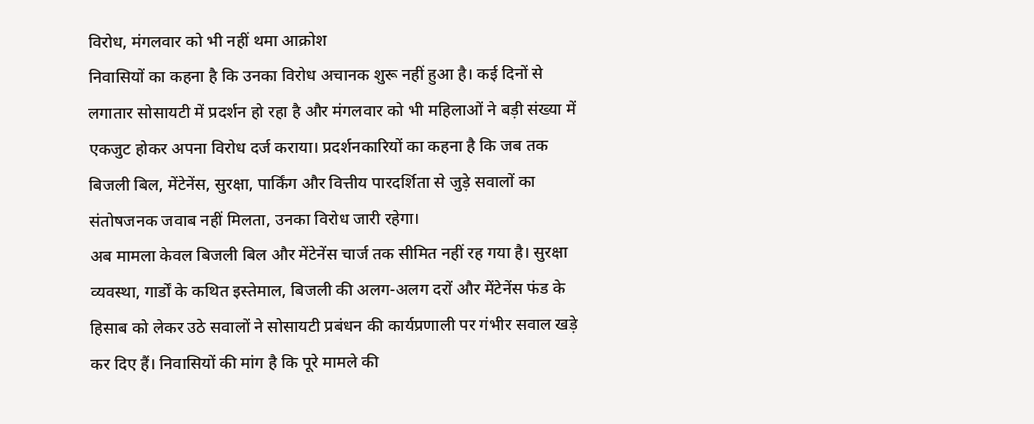विरोध, मंगलवार को भी नहीं थमा आक्रोश
निवासियों का कहना है कि उनका विरोध अचानक शुरू नहीं हुआ है। कई दिनों से लगातार सोसायटी में प्रदर्शन हो रहा है और मंगलवार को भी महिलाओं ने बड़ी संख्या में एकजुट होकर अपना विरोध दर्ज कराया। प्रदर्शनकारियों का कहना है कि जब तक बिजली बिल, मेंटेनेंस, सुरक्षा, पार्किंग और वित्तीय पारदर्शिता से जुड़े सवालों का संतोषजनक जवाब नहीं मिलता, उनका विरोध जारी रहेगा।
अब मामला केवल बिजली बिल और मेंटेनेंस चार्ज तक सीमित नहीं रह गया है। सुरक्षा व्यवस्था, गार्डों के कथित इस्तेमाल, बिजली की अलग-अलग दरों और मेंटेनेंस फंड के हिसाब को लेकर उठे सवालों ने सोसायटी प्रबंधन की कार्यप्रणाली पर गंभीर सवाल खड़े कर दिए हैं। निवासियों की मांग है कि पूरे मामले की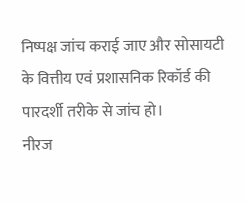निष्पक्ष जांच कराई जाए और सोसायटी के वित्तीय एवं प्रशासनिक रिकॉर्ड की पारदर्शी तरीके से जांच हो।
नीरज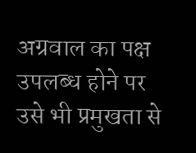अग्रवाल का पक्ष उपलब्ध होने पर उसे भी प्रमुखता से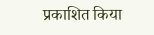प्रकाशित किया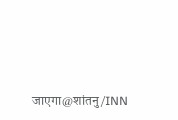जाएगा@शांतनु/INN